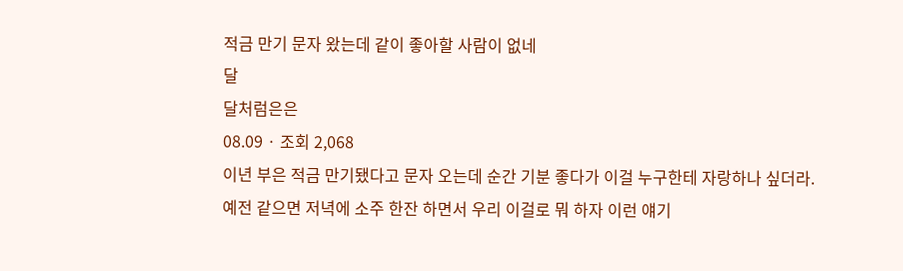적금 만기 문자 왔는데 같이 좋아할 사람이 없네
달
달처럼은은
08.09 · 조회 2,068
이년 부은 적금 만기됐다고 문자 오는데 순간 기분 좋다가 이걸 누구한테 자랑하나 싶더라.
예전 같으면 저녁에 소주 한잔 하면서 우리 이걸로 뭐 하자 이런 얘기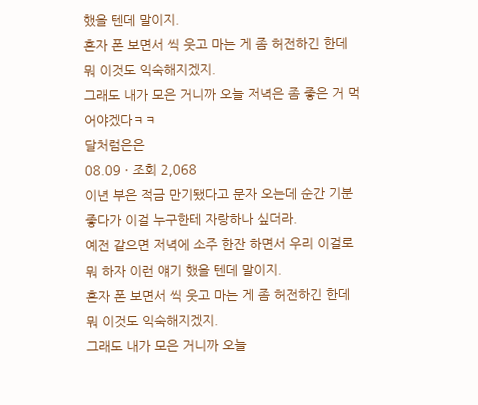했을 텐데 말이지.
혼자 폰 보면서 씩 웃고 마는 게 좀 허전하긴 한데 뭐 이것도 익숙해지겠지.
그래도 내가 모은 거니까 오늘 저녁은 좀 좋은 거 먹어야겠다ㅋㅋ
달처럼은은
08.09 · 조회 2,068
이년 부은 적금 만기됐다고 문자 오는데 순간 기분 좋다가 이걸 누구한테 자랑하나 싶더라.
예전 같으면 저녁에 소주 한잔 하면서 우리 이걸로 뭐 하자 이런 얘기 했을 텐데 말이지.
혼자 폰 보면서 씩 웃고 마는 게 좀 허전하긴 한데 뭐 이것도 익숙해지겠지.
그래도 내가 모은 거니까 오늘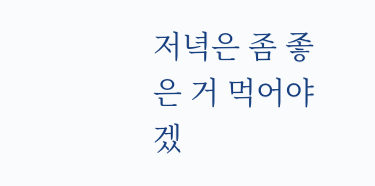저녁은 좀 좋은 거 먹어야겠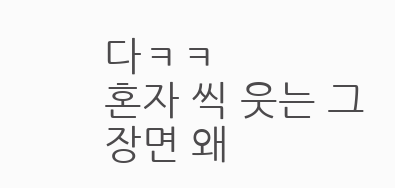다ㅋㅋ
혼자 씩 웃는 그 장면 왜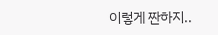이렇게 짠하지..